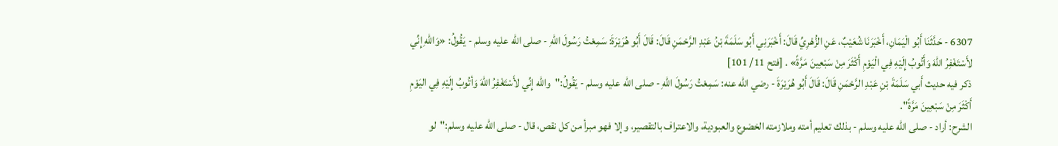6307 - حَدَّثَنَا أَبُو الْيَمَانِ، أَخْبَرَنَا شُعَيْبٌ، عَنِ الزُّهْرِيِّ قَالَ: أَخْبَرَنِي أَبُو سَلَمَةَ بْنُ عَبْدِ الرَّحْمَنِ قَالَ: قَالَ أَبُو هُرَيْرَةَ: سَمِعْتُ رَسُولَ اللهِ - صلى الله عليه وسلم - يَقُولُ: «وَاللهِ إِنِّي لأَسْتَغْفِرُ اللهَ وَأَتُوبُ إِلَيْهِ فِي الْيَوْمِ أَكْثَرَ مِنْ سَبْعِينَ مَرَّةً» . [فتح 11/ 101]
ذكر فيه حديث أَبي سَلَمَةَ بْنِ عَبْدِ الرَّحْمَنِ قَالَ: قَالَ أَبُو هُرَيْرَةَ - رضي الله عنه: سَمِعْتُ رَسُولَ اللهِ - صلى الله عليه وسلم - يَقُولُ:"والله إِنِّي لأَسْتَغْفِرُ اللهَ وَأتُوبُ إِلَيْهِ فِي اليَوْمِ أَكْثَرَ مِنْ سَبْعِينَ مَرَّةً".
الشرح: أراد - صلى الله عليه وسلم - بذلك تعليم أمته وملازمته الخضوع والعبودية، والاعتراف بالتقصير، وإلا فهو مبرأ من كل نقص، قال - صلى الله عليه وسلم:"لو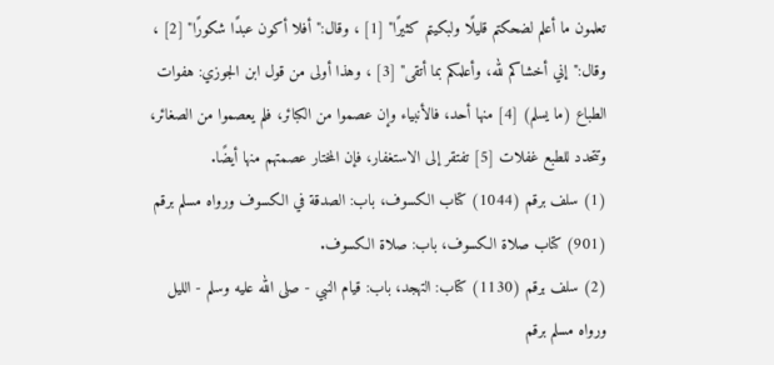تعلمون ما أعلم لضحكتم قليلًا ولبكيتم كثيرًا" [1] ، وقال:"أفلا أكون عبدًا شكورًا" [2] ، وقال:"إني أخشاكم لله، وأعلمكم بما أتقى" [3] ، وهذا أولى من قول ابن الجوزي: هفوات الطباع (ما يسلم) [4] منها أحد، فالأنبياء وإن عصموا من الكبائر، فلم يعصموا من الصغائر، وتتحدد للطبع غفلات [5] تفتقر إلى الاستغفار، فإن المختار عصمتهم منها أيضًا.
(1) سلف برقم (1044) كتاب الكسوف، باب: الصدقة في الكسوف ورواه مسلم برقم (901) كتاب صلاة الكسوف، باب: صلاة الكسوف.
(2) سلف برقم (1130) كتاب: التهجد، باب: قيام النبي - صلى الله عليه وسلم - الليل ورواه مسلم برقم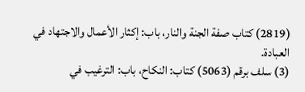(2819) كتاب صفة الجنة والنار، باب: إكثار الأعمال والاجتهاد في العبادة.
(3) سلف برقم (5063) كتاب: النكاح، باب: الترغيب في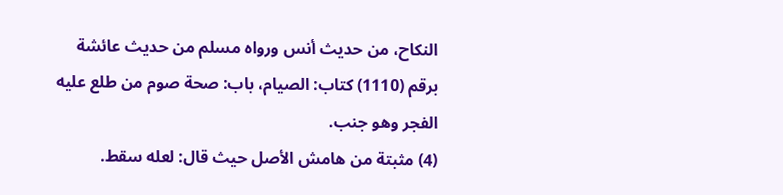النكاح، من حديث أنس ورواه مسلم من حديث عائشة برقم (1110) كتاب: الصيام، باب: صحة صوم من طلع عليه الفجر وهو جنب.
(4) مثبتة من هامش الأصل حيث قال: لعله سقط.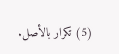(5) تكرار بالأصل.